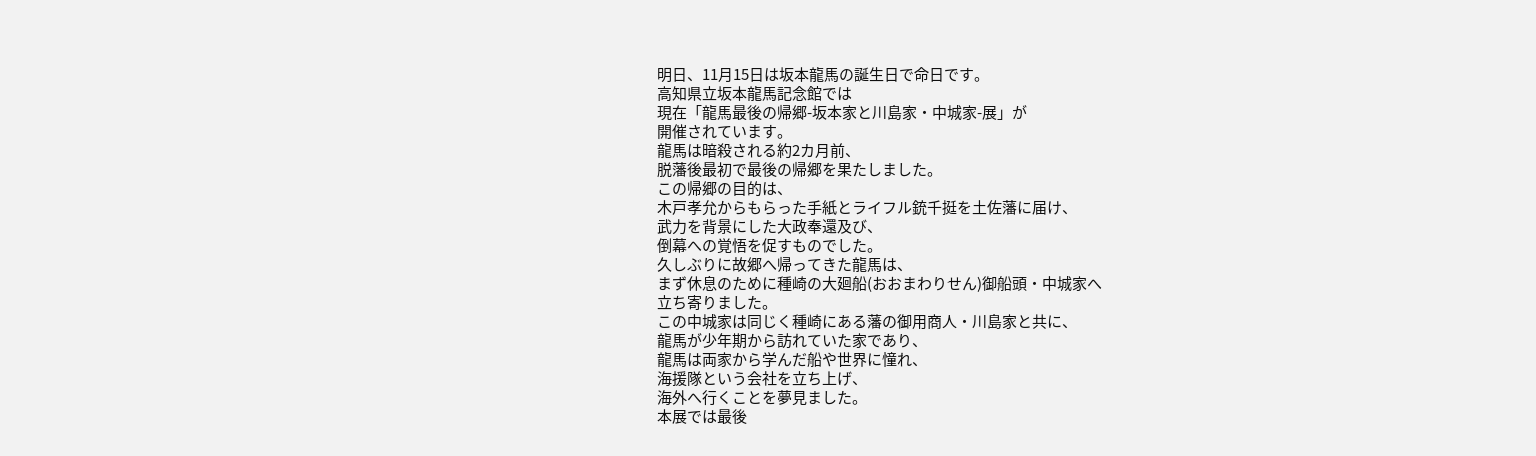明日、11月15日は坂本龍馬の誕生日で命日です。
高知県立坂本龍馬記念館では
現在「龍馬最後の帰郷-坂本家と川島家・中城家-展」が
開催されています。
龍馬は暗殺される約2カ月前、
脱藩後最初で最後の帰郷を果たしました。
この帰郷の目的は、
木戸孝允からもらった手紙とライフル銃千挺を土佐藩に届け、
武力を背景にした大政奉還及び、
倒幕への覚悟を促すものでした。
久しぶりに故郷へ帰ってきた龍馬は、
まず休息のために種崎の大廻船(おおまわりせん)御船頭・中城家へ
立ち寄りました。
この中城家は同じく種崎にある藩の御用商人・川島家と共に、
龍馬が少年期から訪れていた家であり、
龍馬は両家から学んだ船や世界に憧れ、
海援隊という会社を立ち上げ、
海外へ行くことを夢見ました。
本展では最後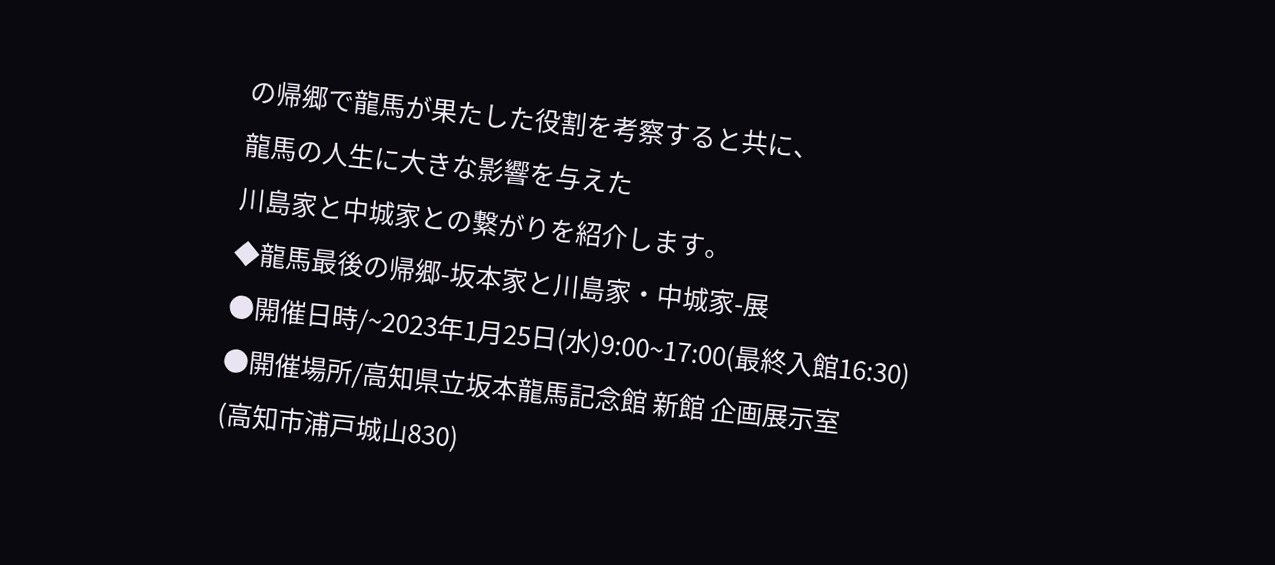の帰郷で龍馬が果たした役割を考察すると共に、
龍馬の人生に大きな影響を与えた
川島家と中城家との繋がりを紹介します。
◆龍馬最後の帰郷-坂本家と川島家・中城家-展
●開催日時/~2023年1月25日(水)9:00~17:00(最終入館16:30)
●開催場所/高知県立坂本龍馬記念館 新館 企画展示室
(高知市浦戸城山830)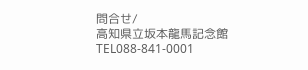問合せ/
高知県立坂本龍馬記念館 TEL088-841-0001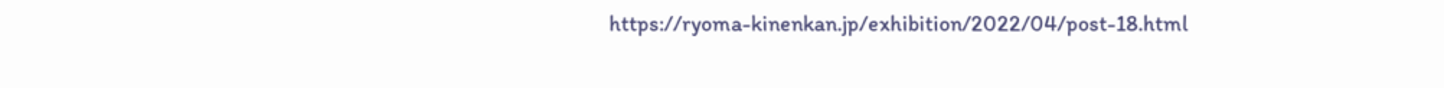https://ryoma-kinenkan.jp/exhibition/2022/04/post-18.html